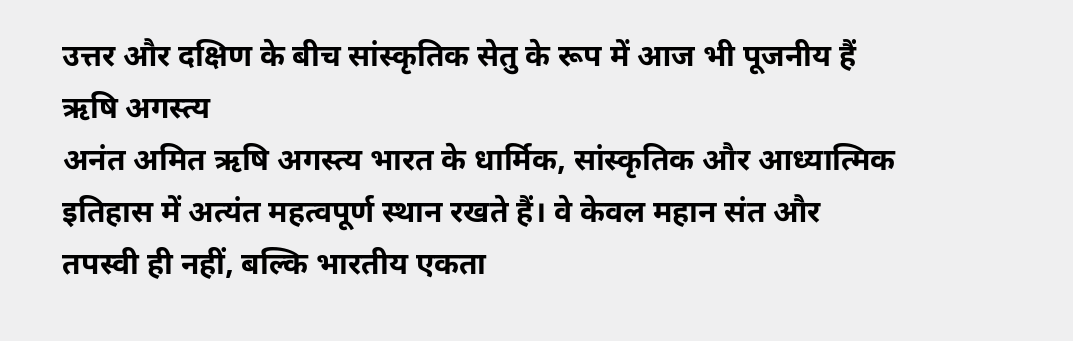उत्तर और दक्षिण के बीच सांस्कृतिक सेतु के रूप में आज भी पूजनीय हैं ऋषि अगस्त्य
अनंत अमित ऋषि अगस्त्य भारत के धार्मिक, सांस्कृतिक और आध्यात्मिक इतिहास में अत्यंत महत्वपूर्ण स्थान रखते हैं। वे केवल महान संत और तपस्वी ही नहीं, बल्कि भारतीय एकता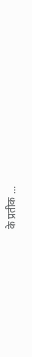के प्रतीक …